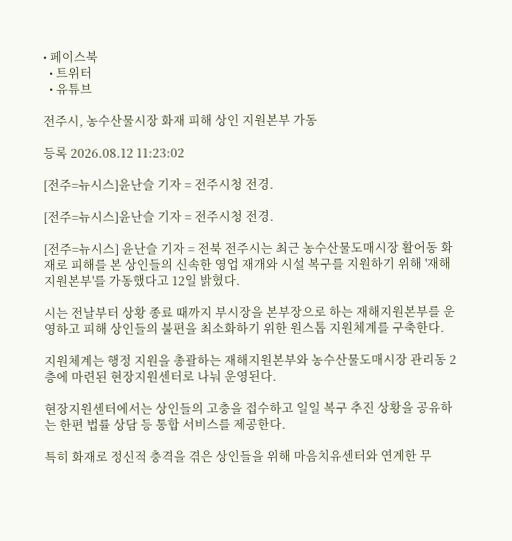• 페이스북
  • 트위터
  • 유튜브

전주시, 농수산물시장 화재 피해 상인 지원본부 가동

등록 2026.08.12 11:23:02

[전주=뉴시스]윤난슬 기자 = 전주시청 전경.

[전주=뉴시스]윤난슬 기자 = 전주시청 전경.

[전주=뉴시스] 윤난슬 기자 = 전북 전주시는 최근 농수산물도매시장 활어동 화재로 피해를 본 상인들의 신속한 영업 재개와 시설 복구를 지원하기 위해 '재해지원본부'를 가동했다고 12일 밝혔다.

시는 전날부터 상황 종료 때까지 부시장을 본부장으로 하는 재해지원본부를 운영하고 피해 상인들의 불편을 최소화하기 위한 원스톱 지원체계를 구축한다.

지원체계는 행정 지원을 총괄하는 재해지원본부와 농수산물도매시장 관리동 2층에 마련된 현장지원센터로 나눠 운영된다.

현장지원센터에서는 상인들의 고충을 접수하고 일일 복구 추진 상황을 공유하는 한편 법률 상담 등 통합 서비스를 제공한다.

특히 화재로 정신적 충격을 겪은 상인들을 위해 마음치유센터와 연계한 무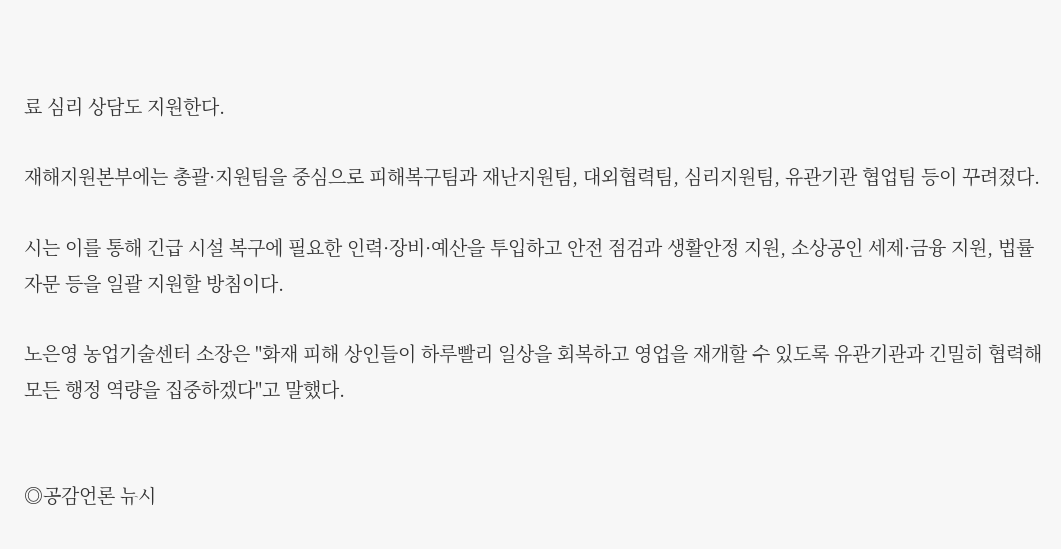료 심리 상담도 지원한다.

재해지원본부에는 총괄·지원팀을 중심으로 피해복구팀과 재난지원팀, 대외협력팀, 심리지원팀, 유관기관 협업팀 등이 꾸려졌다.

시는 이를 통해 긴급 시설 복구에 필요한 인력·장비·예산을 투입하고 안전 점검과 생활안정 지원, 소상공인 세제·금융 지원, 법률 자문 등을 일괄 지원할 방침이다.

노은영 농업기술센터 소장은 "화재 피해 상인들이 하루빨리 일상을 회복하고 영업을 재개할 수 있도록 유관기관과 긴밀히 협력해 모든 행정 역량을 집중하겠다"고 말했다.


◎공감언론 뉴시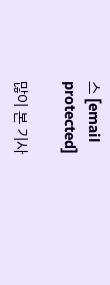스 [email protected]

많이 본 기사